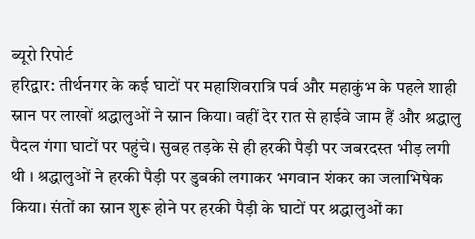ब्यूरो रिपोर्ट
हरिद्वार: तीर्थनगर के कई घाटों पर महाशिवरात्रि पर्व और महाकुंभ के पहले शाही स्नान पर लाखों श्रद्धालुओं ने स्नान किया। वहीं देर रात से हाईवे जाम हैं और श्रद्धालु पैदल गंगा घाटों पर पहुंचे। सुबह तड़के से ही हरकी पैड़ी पर जबरदस्त भीड़ लगी थी । श्रद्धालुओं ने हरकी पैड़ी पर डुबकी लगाकर भगवान शंकर का जलाभिषेक किया। संतों का स्नान शुरू होने पर हरकी पैड़ी के घाटों पर श्रद्धालुओं का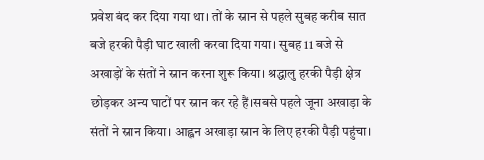प्रवेश बंद कर दिया गया था। तों के स्नान से पहले सुबह करीब सात बजे हरकी पैड़ी घाट खाली करवा दिया गया। सुबह 11 बजे से अखाड़ों के संतों ने स्नान करना शुरू किया। श्रद्धालु हरकी पैड़ी क्षेत्र छोड़कर अन्य घाटों पर स्नान कर रहे हैं।सबसे पहले जूना अखाड़ा के संतों ने स्नान किया। आह्वन अखाड़ा स्नान के लिए हरकी पैड़ी पहुंचा।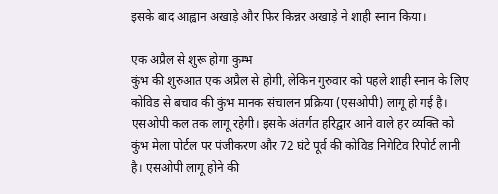इसके बाद आह्वान अखाड़े और फिर किन्नर अखाड़े ने शाही स्नान किया।

एक अप्रैल से शुरू होगा कुम्भ
कुंभ की शुरुआत एक अप्रैल से होगी, लेकिन गुरुवार को पहले शाही स्नान के लिए कोविड से बचाव की कुंभ मानक संचालन प्रक्रिया (एसओपी) लागू हो गई है। एसओपी कल तक लागू रहेगी। इसके अंतर्गत हरिद्वार आने वाले हर व्यक्ति को कुंभ मेला पोर्टल पर पंजीकरण और 72 घंटे पूर्व की कोविड निगेटिव रिपोर्ट लानी है। एसओपी लागू होने की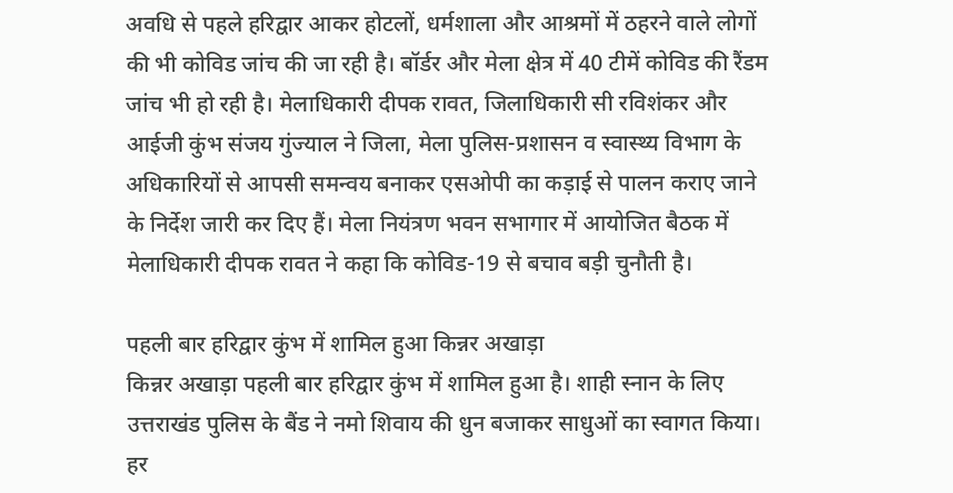अवधि से पहले हरिद्वार आकर होटलों, धर्मशाला और आश्रमों में ठहरने वाले लोगों की भी कोविड जांच की जा रही है। बॉर्डर और मेला क्षेत्र में 40 टीमें कोविड की रैंडम जांच भी हो रही है। मेलाधिकारी दीपक रावत, जिलाधिकारी सी रविशंकर और आईजी कुंभ संजय गुंज्याल ने जिला, मेला पुलिस-प्रशासन व स्वास्थ्य विभाग के अधिकारियों से आपसी समन्वय बनाकर एसओपी का कड़ाई से पालन कराए जाने के निर्देश जारी कर दिए हैं। मेला नियंत्रण भवन सभागार में आयोजित बैठक में मेलाधिकारी दीपक रावत ने कहा कि कोविड-19 से बचाव बड़ी चुनौती है।

पहली बार हरिद्वार कुंभ में शामिल हुआ किन्नर अखाड़ा
किन्नर अखाड़ा पहली बार हरिद्वार कुंभ में शामिल हुआ है। शाही स्नान के लिए उत्तराखंड पुलिस के बैंड ने नमो शिवाय की धुन बजाकर साधुओं का स्वागत किया। हर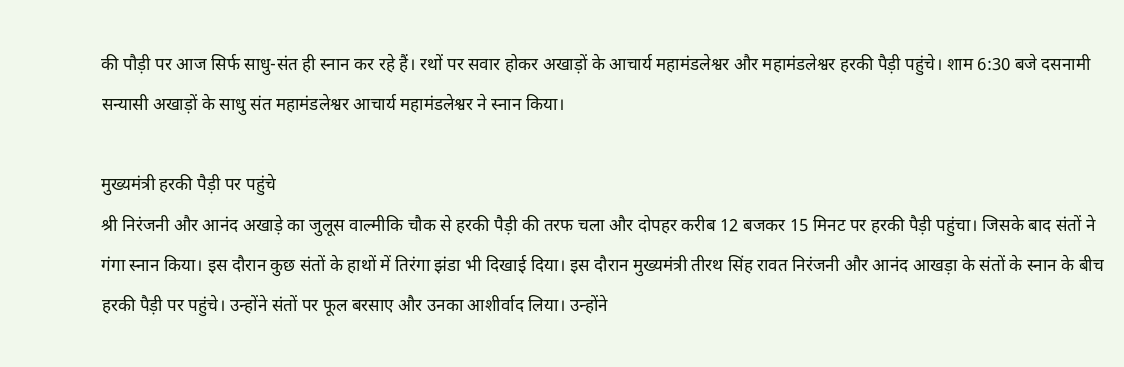की पौड़ी पर आज सिर्फ साधु-संत ही स्नान कर रहे हैं। रथों पर सवार होकर अखाड़ों के आचार्य महामंडलेश्वर और महामंडलेश्वर हरकी पैड़ी पहुंचे। शाम 6:30 बजे दसनामी सन्यासी अखाड़ों के साधु संत महामंडलेश्वर आचार्य महामंडलेश्वर ने स्नान किया।

मुख्यमंत्री हरकी पैड़ी पर पहुंचे
श्री निरंजनी और आनंद अखाड़े का जुलूस वाल्मीकि चौक से हरकी पैड़ी की तरफ चला और दोपहर करीब 12 बजकर 15 मिनट पर हरकी पैड़ी पहुंचा। जिसके बाद संतों ने गंगा स्नान किया। इस दौरान कुछ संतों के हाथों में तिरंगा झंडा भी दिखाई दिया। इस दौरान मुख्यमंत्री तीरथ सिंह रावत निरंजनी और आनंद आखड़ा के संतों के स्नान के बीच हरकी पैड़ी पर पहुंचे। उन्होंने संतों पर फूल बरसाए और उनका आशीर्वाद लिया। उन्होंने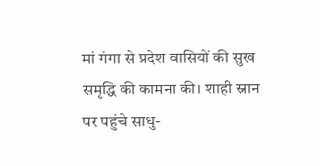मां गंगा से प्रदेश वासियों की सुख समृद्धि की कामना की। शाही स्नान पर पहुंचे साधु-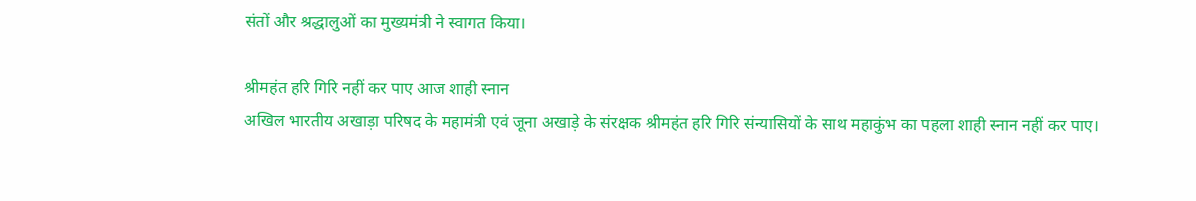संतों और श्रद्धालुओं का मुख्यमंत्री ने स्वागत किया।

श्रीमहंत हरि गिरि नहीं कर पाए आज शाही स्नान
अखिल भारतीय अखाड़ा परिषद के महामंत्री एवं जूना अखाड़े के संरक्षक श्रीमहंत हरि गिरि संन्यासियों के साथ महाकुंभ का पहला शाही स्नान नहीं कर पाए।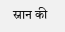स्नान की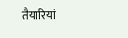तैयारियां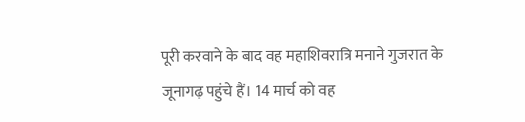पूरी करवाने के बाद वह महाशिवरात्रि मनाने गुजरात के जूनागढ़ पहुंचे हैं। 14 मार्च को वह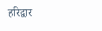हरिद्वार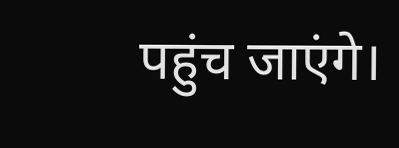पहुंच जाएंगे।